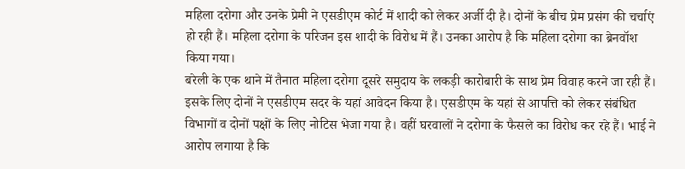महिला दरोगा और उनके प्रेमी ने एसडीएम कोर्ट में शादी को लेकर अर्जी दी है। दोनों के बीच प्रेम प्रसंग की चर्चाएं हो रही हैं। महिला दरोगा के परिजन इस शादी के विरोध में हैं। उनका आरोप है कि महिला दरोगा का ब्रेनवॉश किया गया।
बरेली के एक थाने में तैनात महिला दरोगा दूसरे समुदाय के लकड़ी कारोबारी के साथ प्रेम विवाह करने जा रही हैं। इसके लिए दोनों ने एसडीएम सदर के यहां आवेदन किया है। एसडीएम के यहां से आपत्ति को लेकर संबंधित विभागों व दोनों पक्षों के लिए नोटिस भेजा गया है। वहीं घरवालों ने दरोगा के फैसले का विरोध कर रहे हैं। भाई ने आरोप लगाया है कि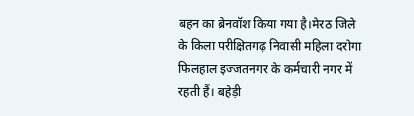बहन का ब्रेनवॉश किया गया है।मेरठ जिले के किला परीक्षितगढ़ निवासी महिला दरोगा फिलहाल इज्जतनगर के कर्मचारी नगर में रहती हैं। बहेड़ी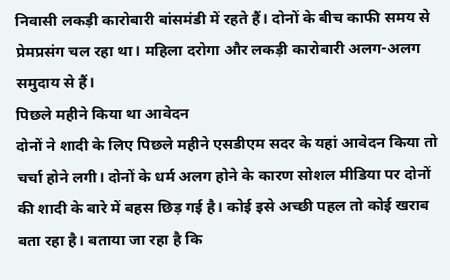निवासी लकड़ी कारोबारी बांसमंडी में रहते हैं। दोनों के बीच काफी समय से प्रेमप्रसंग चल रहा था। महिला दरोगा और लकड़ी कारोबारी अलग-अलग समुदाय से हैं।
पिछले महीने किया था आवेदन
दोनों ने शादी के लिए पिछले महीने एसडीएम सदर के यहां आवेदन किया तो चर्चा होने लगी। दोनों के धर्म अलग होने के कारण सोशल मीडिया पर दोनों की शादी के बारे में बहस छिड़ गई है। कोई इसे अच्छी पहल तो कोई खराब बता रहा है। बताया जा रहा है कि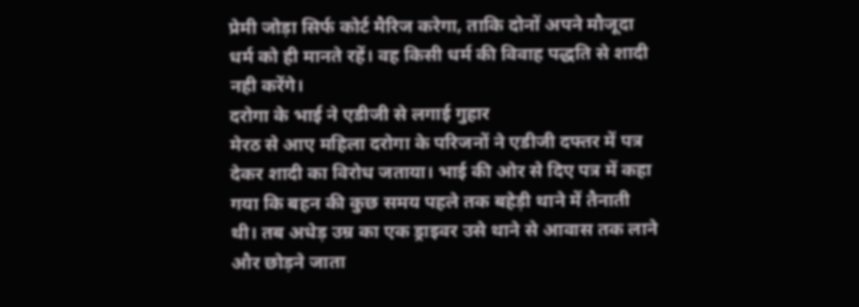प्रेमी जोड़ा सिर्फ कोर्ट मैरिज करेगा, ताकि दोनों अपने मौजूदा धर्म को ही मानते रहें। वह किसी धर्म की विवाह पद्धति से शादी नही करेंगे।
दरोगा के भाई ने एडीजी से लगाई गुहार
मेरठ से आए महिला दरोगा के परिजनों ने एडीजी दफ्तर में पत्र देकर शादी का विरोध जताया। भाई की ओर से दिए पत्र में कहा गया कि बहन की कुछ समय पहले तक बहेड़ी थाने में तैनाती थी। तब अधेड़ उम्र का एक ड्राइवर उसे थाने से आवास तक लाने और छोड़ने जाता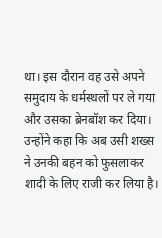था। इस दौरान वह उसे अपने समुदाय के धर्मस्थलों पर ले गया और उसका ब्रेनबॉश कर दिया।
उन्होंने कहा कि अब उसी शख्स ने उनकी बहन को फुसलाकर शादी के लिए राजी कर लिया है।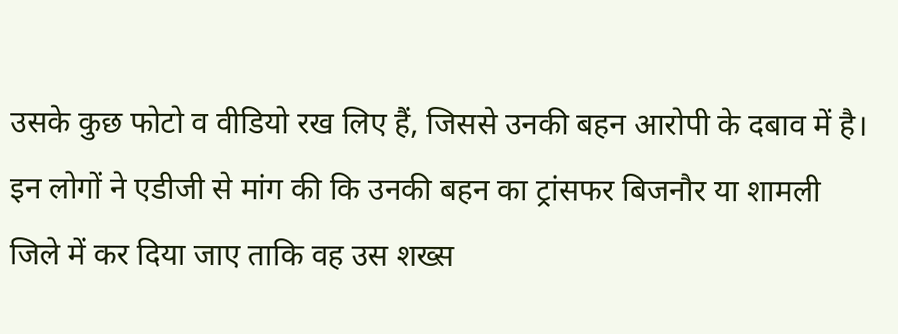उसके कुछ फोटो व वीडियो रख लिए हैं, जिससे उनकी बहन आरोपी के दबाव में है। इन लोगों ने एडीजी से मांग की कि उनकी बहन का ट्रांसफर बिजनौर या शामली जिले में कर दिया जाए ताकि वह उस शख्स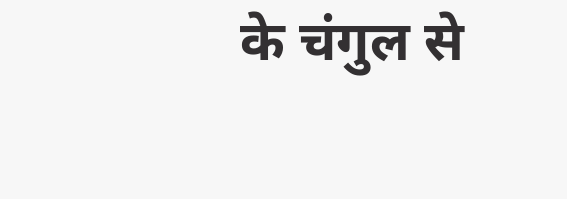के चंगुल से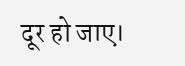दूर हो जाए।